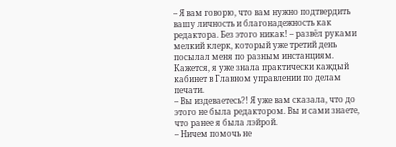– Я вам говорю, что вам нужно подтвердить вашу личность и благонадежность как редактора. Без этого никак! – развёл руками мелкий клерк, который уже третий день посылал меня по разным инстанциям. Кажется, я уже знала практически каждый кабинет в Главном управлении по делам печати.
– Вы издеваетесь?! Я уже вам сказала, что до этого не была редактором. Вы и сами знаете, что ранее я была лэйрой.
– Ничем помочь не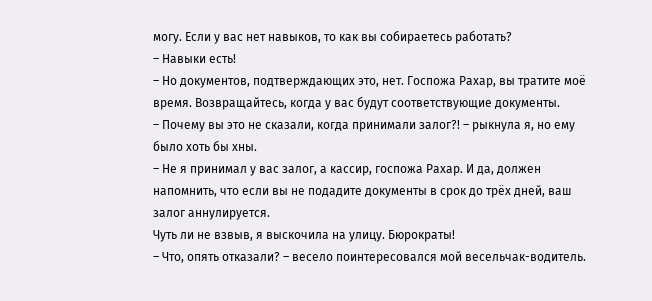могу. Если у вас нет навыков, то как вы собираетесь работать?
– Навыки есть!
– Но документов, подтверждающих это, нет. Госпожа Рахар, вы тратите моё время. Возвращайтесь, когда у вас будут соответствующие документы.
– Почему вы это не сказали, когда принимали залог?! – рыкнула я, но ему было хоть бы хны.
– Не я принимал у вас залог, а кассир, госпожа Рахар. И да, должен напомнить, что если вы не подадите документы в срок до трёх дней, ваш залог аннулируется.
Чуть ли не взвыв, я выскочила на улицу. Бюрократы!
– Что, опять отказали? – весело поинтересовался мой весельчак-водитель.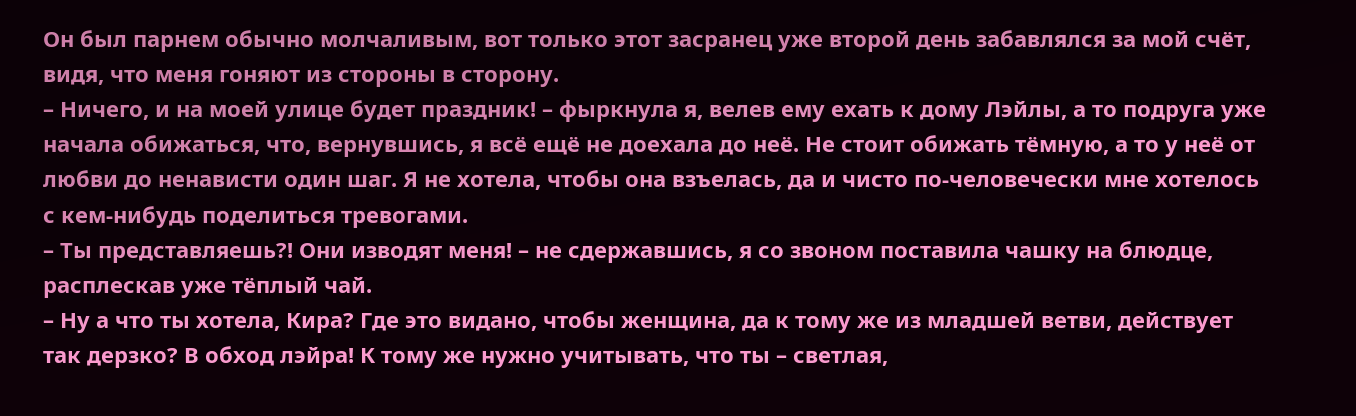Он был парнем обычно молчаливым, вот только этот засранец уже второй день забавлялся за мой счёт, видя, что меня гоняют из стороны в сторону.
– Ничего, и на моей улице будет праздник! – фыркнула я, велев ему ехать к дому Лэйлы, а то подруга уже начала обижаться, что, вернувшись, я всё ещё не доехала до неё. Не стоит обижать тёмную, а то у неё от любви до ненависти один шаг. Я не хотела, чтобы она взъелась, да и чисто по-человечески мне хотелось с кем-нибудь поделиться тревогами.
– Ты представляешь?! Они изводят меня! – не сдержавшись, я со звоном поставила чашку на блюдце, расплескав уже тёплый чай.
– Ну а что ты хотела, Кира? Где это видано, чтобы женщина, да к тому же из младшей ветви, действует так дерзко? В обход лэйра! К тому же нужно учитывать, что ты – светлая,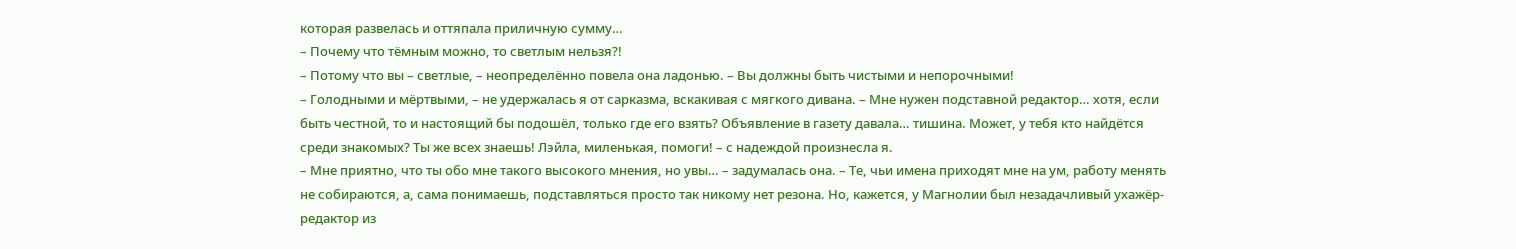которая развелась и оттяпала приличную сумму…
– Почему что тёмным можно, то светлым нельзя?!
– Потому что вы – светлые, – неопределённо повела она ладонью. – Вы должны быть чистыми и непорочными!
– Голодными и мёртвыми, – не удержалась я от сарказма, вскакивая с мягкого дивана. – Мне нужен подставной редактор… хотя, если быть честной, то и настоящий бы подошёл, только где его взять? Объявление в газету давала… тишина. Может, у тебя кто найдётся среди знакомых? Ты же всех знаешь! Лэйла, миленькая, помоги! – с надеждой произнесла я.
– Мне приятно, что ты обо мне такого высокого мнения, но увы… – задумалась она. – Те, чьи имена приходят мне на ум, работу менять не собираются, а, сама понимаешь, подставляться просто так никому нет резона. Но, кажется, у Магнолии был незадачливый ухажёр-редактор из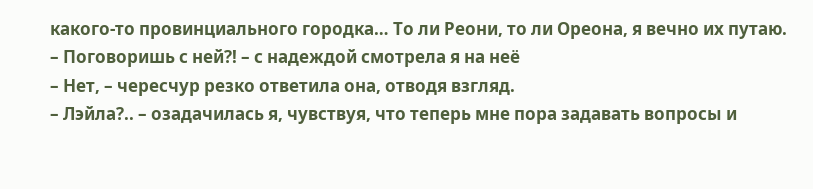какого-то провинциального городка… То ли Реони, то ли Ореона, я вечно их путаю.
– Поговоришь с ней?! – с надеждой смотрела я на неё
– Нет, – чересчур резко ответила она, отводя взгляд.
– Лэйла?.. – озадачилась я, чувствуя, что теперь мне пора задавать вопросы и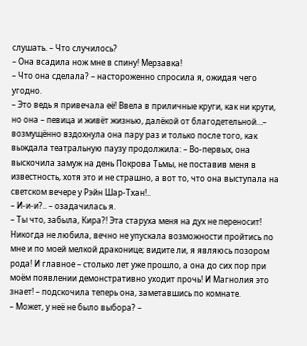слушать. – Что случилось?
– Она всадила нож мне в спину! Мерзавка!
– Что она сделала? – настороженно спросила я, ожидая чего угодно.
– Это ведь я привечала её! Ввела в приличные круги, как ни крути, но она – певица и живёт жизнью, далёкой от благодетельной…– возмущённо вздохнула она пару раз и только после того, как выждала театральную паузу продолжила: – Во-первых, она выскочила замуж на день Покрова Тьмы, не поставив меня в известность, хотя это и не страшно, а вот то, что она выступала на светском вечере у Рэйн Шар-Тхан!..
– И-и-и?.. – озадачилась я.
– Ты что, забыла, Кира?! Эта старуха меня на дух не переносит! Никогда не любила, вечно не упускала возможности пройтись по мне и по моей мелкой драконице; видите ли, я являюсь позором рода! И главное – столько лет уже прошло, а она до сих пор при моём появлении демонстративно уходит прочь! И Магнолия это знает! – подскочила теперь она, заметавшись по комнате.
– Может, у неё не было выбора? –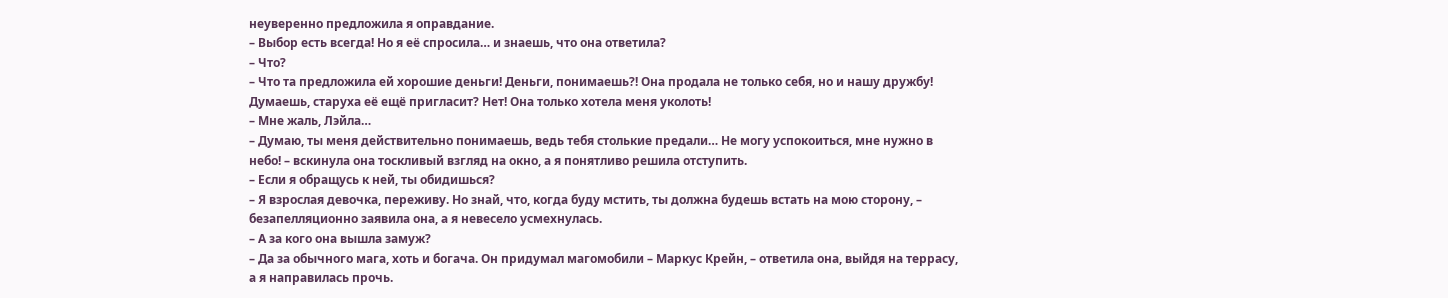неуверенно предложила я оправдание.
– Выбор есть всегда! Но я её спросила… и знаешь, что она ответила?
– Что?
– Что та предложила ей хорошие деньги! Деньги, понимаешь?! Она продала не только себя, но и нашу дружбу! Думаешь, старуха её ещё пригласит? Нет! Она только хотела меня уколоть!
– Мне жаль, Лэйла…
– Думаю, ты меня действительно понимаешь, ведь тебя столькие предали… Не могу успокоиться, мне нужно в небо! – вскинула она тоскливый взгляд на окно, а я понятливо решила отступить.
– Если я обращусь к ней, ты обидишься?
– Я взрослая девочка, переживу. Но знай, что, когда буду мстить, ты должна будешь встать на мою сторону, – безапелляционно заявила она, а я невесело усмехнулась.
– А за кого она вышла замуж?
– Да за обычного мага, хоть и богача. Он придумал магомобили – Маркус Крейн, – ответила она, выйдя на террасу, а я направилась прочь.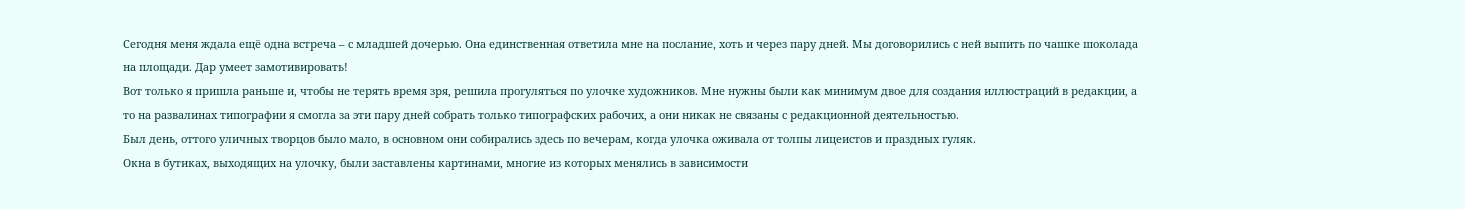Сегодня меня ждала ещё одна встреча – с младшей дочерью. Она единственная ответила мне на послание, хоть и через пару дней. Мы договорились с ней выпить по чашке шоколада на площади. Дар умеет замотивировать!
Вот только я пришла раньше и, чтобы не терять время зря, решила прогуляться по улочке художников. Мне нужны были как минимум двое для создания иллюстраций в редакции, а то на развалинах типографии я смогла за эти пару дней собрать только типографских рабочих, а они никак не связаны с редакционной деятельностью.
Был день, оттого уличных творцов было мало, в основном они собирались здесь по вечерам, когда улочка оживала от толпы лицеистов и праздных гуляк.
Окна в бутиках, выходящих на улочку, были заставлены картинами, многие из которых менялись в зависимости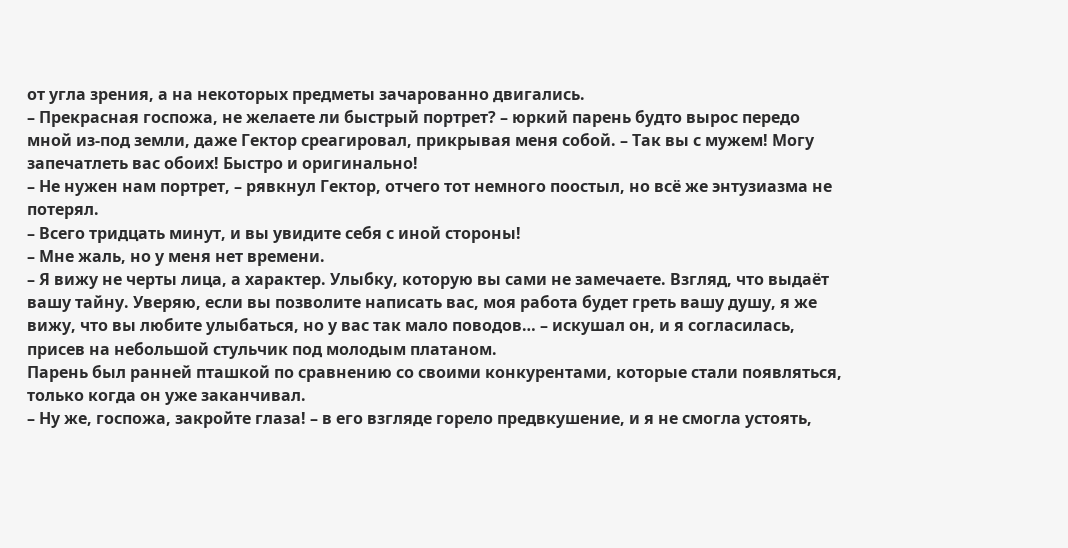от угла зрения, а на некоторых предметы зачарованно двигались.
– Прекрасная госпожа, не желаете ли быстрый портрет? – юркий парень будто вырос передо мной из-под земли, даже Гектор среагировал, прикрывая меня собой. – Так вы с мужем! Могу запечатлеть вас обоих! Быстро и оригинально!
– Не нужен нам портрет, – рявкнул Гектор, отчего тот немного поостыл, но всё же энтузиазма не потерял.
– Всего тридцать минут, и вы увидите себя с иной стороны!
– Мне жаль, но у меня нет времени.
– Я вижу не черты лица, а характер. Улыбку, которую вы сами не замечаете. Взгляд, что выдаёт вашу тайну. Уверяю, если вы позволите написать вас, моя работа будет греть вашу душу, я же вижу, что вы любите улыбаться, но у вас так мало поводов… – искушал он, и я согласилась, присев на небольшой стульчик под молодым платаном.
Парень был ранней пташкой по сравнению со своими конкурентами, которые стали появляться, только когда он уже заканчивал.
– Ну же, госпожа, закройте глаза! – в его взгляде горело предвкушение, и я не смогла устоять,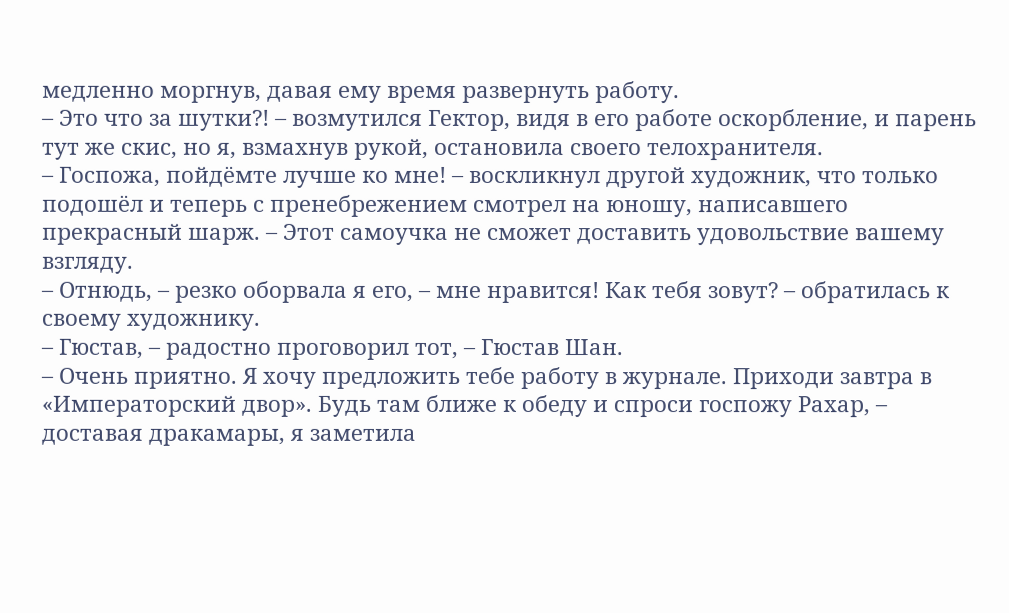медленно моргнув, давая ему время развернуть работу.
– Это что за шутки?! – возмутился Гектор, видя в его работе оскорбление, и парень тут же скис, но я, взмахнув рукой, остановила своего телохранителя.
– Госпожа, пойдёмте лучше ко мне! – воскликнул другой художник, что только подошёл и теперь с пренебрежением смотрел на юношу, написавшего прекрасный шарж. – Этот самоучка не сможет доставить удовольствие вашему взгляду.
– Отнюдь, – резко оборвала я его, – мне нравится! Как тебя зовут? – обратилась к своему художнику.
– Гюстав, – радостно проговорил тот, – Гюстав Шан.
– Очень приятно. Я хочу предложить тебе работу в журнале. Приходи завтра в «Императорский двор». Будь там ближе к обеду и спроси госпожу Рахар, – доставая дракамары, я заметила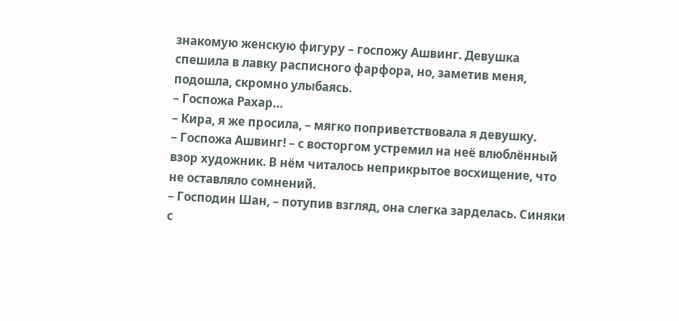знакомую женскую фигуру – госпожу Ашвинг. Девушка спешила в лавку расписного фарфора, но, заметив меня, подошла, скромно улыбаясь.
– Госпожа Рахар…
– Кира, я же просила, – мягко поприветствовала я девушку.
– Госпожа Ашвинг! – с восторгом устремил на неё влюблённый взор художник. В нём читалось неприкрытое восхищение, что не оставляло сомнений.
– Господин Шан, – потупив взгляд, она слегка зарделась. Синяки с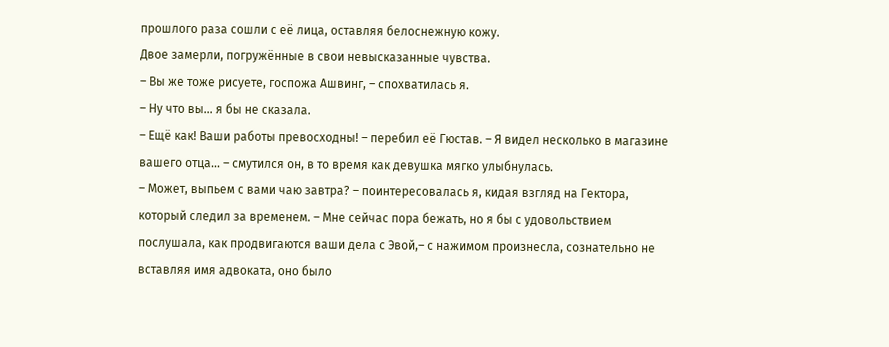прошлого раза сошли с её лица, оставляя белоснежную кожу.
Двое замерли, погружённые в свои невысказанные чувства.
– Вы же тоже рисуете, госпожа Ашвинг, – спохватилась я.
– Ну что вы… я бы не сказала.
– Ещё как! Ваши работы превосходны! – перебил её Гюстав. – Я видел несколько в магазине вашего отца… – смутился он, в то время как девушка мягко улыбнулась.
– Может, выпьем с вами чаю завтра? – поинтересовалась я, кидая взгляд на Гектора, который следил за временем. – Мне сейчас пора бежать, но я бы с удовольствием послушала, как продвигаются ваши дела с Эвой,– с нажимом произнесла, сознательно не вставляя имя адвоката, оно было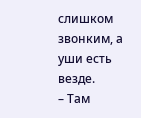слишком звонким, а уши есть везде.
– Там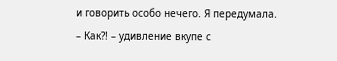и говорить особо нечего. Я передумала.
– Как?! – удивление вкупе с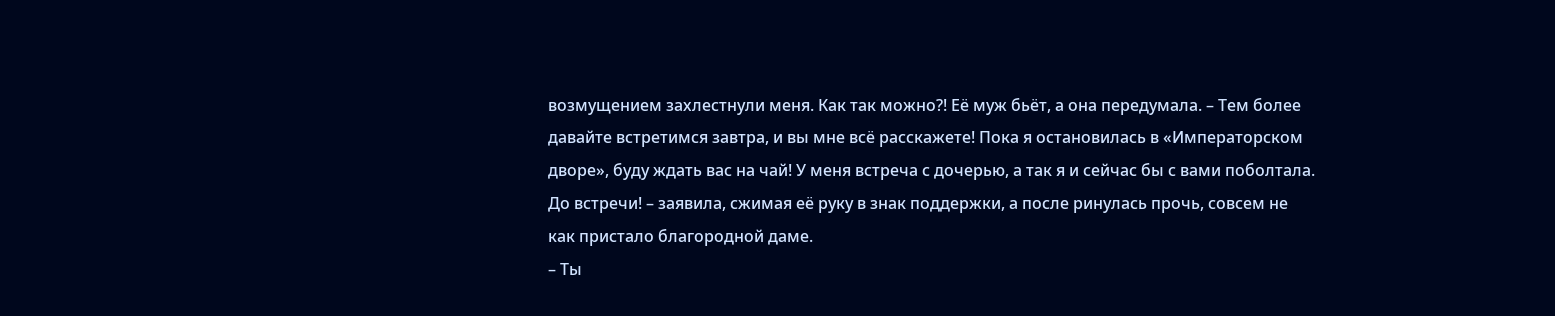возмущением захлестнули меня. Как так можно?! Её муж бьёт, а она передумала. – Тем более давайте встретимся завтра, и вы мне всё расскажете! Пока я остановилась в «Императорском дворе», буду ждать вас на чай! У меня встреча с дочерью, а так я и сейчас бы с вами поболтала. До встречи! – заявила, сжимая её руку в знак поддержки, а после ринулась прочь, совсем не как пристало благородной даме.
– Ты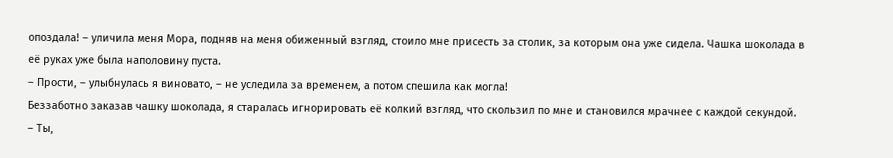опоздала! – уличила меня Мора, подняв на меня обиженный взгляд, стоило мне присесть за столик, за которым она уже сидела. Чашка шоколада в её руках уже была наполовину пуста.
– Прости, – улыбнулась я виновато, – не уследила за временем, а потом спешила как могла!
Беззаботно заказав чашку шоколада, я старалась игнорировать её колкий взгляд, что скользил по мне и становился мрачнее с каждой секундой.
– Ты,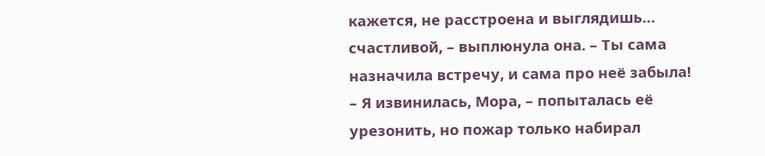кажется, не расстроена и выглядишь… счастливой, – выплюнула она. – Ты сама назначила встречу, и сама про неё забыла!
– Я извинилась, Мора, – попыталась её урезонить, но пожар только набирал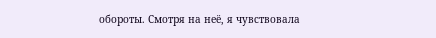обороты. Смотря на неё, я чувствовала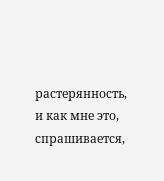растерянность, и как мне это, спрашивается,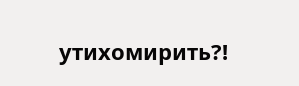утихомирить?!